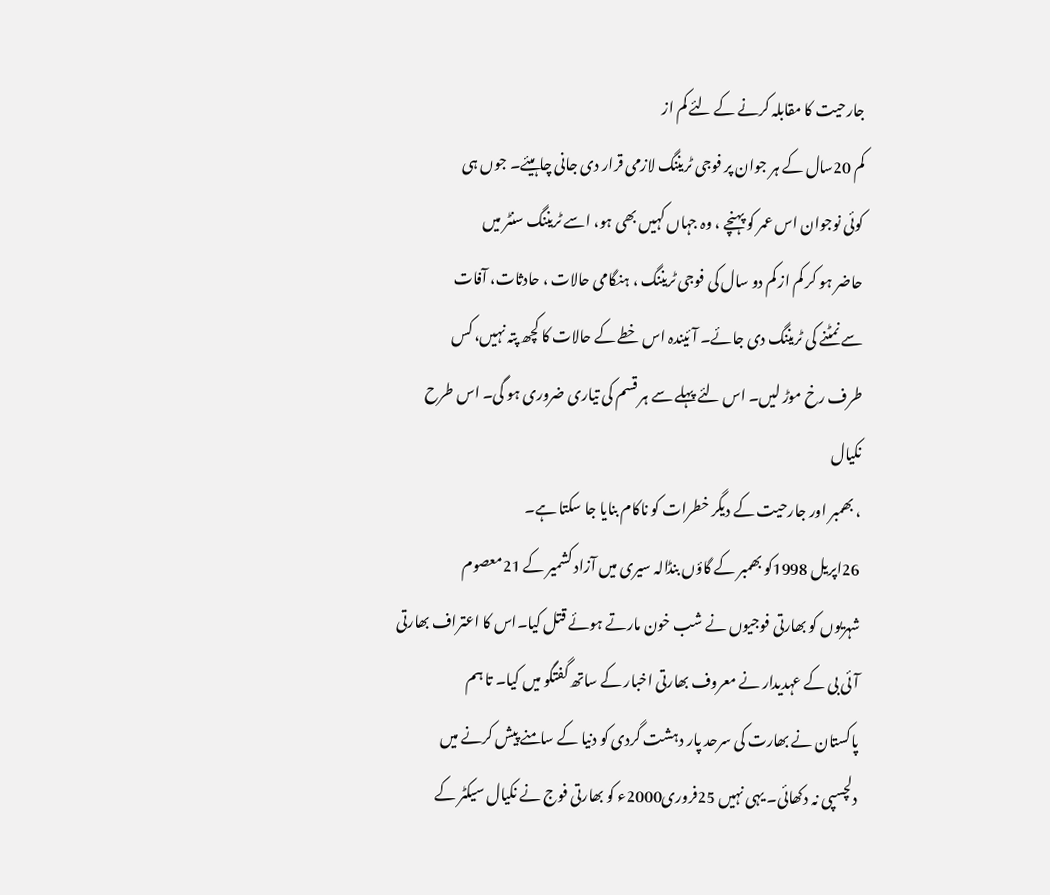جارحیت کا مقابلہ کرنے کے لئے کم از
کم 20سال کے ہر جوان پر فوجی ٹریننگ لازمی قرار دی جانی چاہیئے۔ جوں ہی
کوئی نوجوان اس عمر کو پہنچے ، وہ جہاں کہیں بھی ہو، اسے ٹریننگ سنٹر میں
حاضر ہو کر کم از کم دو سال کی فوجی ٹریننگ ، ہنگامی حالات ، حادثات، آفات
سے نمٹنے کی ٹریننگ دی جائے۔ آئیندہ اس خطے کے حالات کا کچھ پتہ نہیں، کس
طرف رخ موڑ لیں۔ اس لئے پہلے سے ہر قسم کی تیاری ضروری ہو گی۔ اس طرح نکیال
، بھمبر اور جارحیت کے دیگر خطرات کو ناکام بنایا جا سکتا ہے۔
26اپریل 1998کو بھمبر کے گاؤں بنڈالہ سیری میں آزاد کشمیر کے 21معصوم
شہریوں کو بھارتی فوجیوں نے شب خون مارتے ہوئے قتل کیا۔اس کا اعتراف بھارتی
آئی بی کے عہدیدار نے معروف بھارتی اخبار کے ساتھ گفتگو میں کیا۔ تا ہم
پاکستان نے بھارت کی سرحد پار دہشت گردی کو دنیا کے سامنے پیش کرنے میں
دلچسپی نہ دکھائی۔ یہی نہیں 25فروری2000ء کو بھارتی فوج نے نکیال سیکٹر کے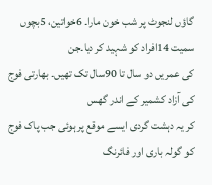گاؤں لنجوٹ پر شب خون مارا۔ 6خواتین، 5بچوں سمیت 14افراد کو شہید کر دیا۔جن
کی عمریں دو سال تا 90سال تک تھیں۔ بھارتی فوج کی آزاد کشمیر کے اندر گھس
کر یہ دہشت گردی ایسے موقع پر ہوئی جب پاک فوج کو گولہ باری اور فائرنگ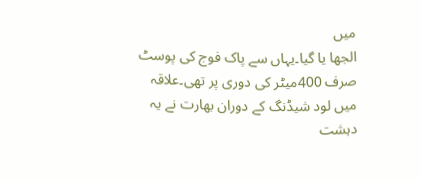میں
الجھا یا گیا۔یہاں سے پاک فوج کی پوسٹ صرف 400میٹر کی دوری پر تھی۔علاقہ
میں لود شیڈنگ کے دوران بھارت نے یہ دہشت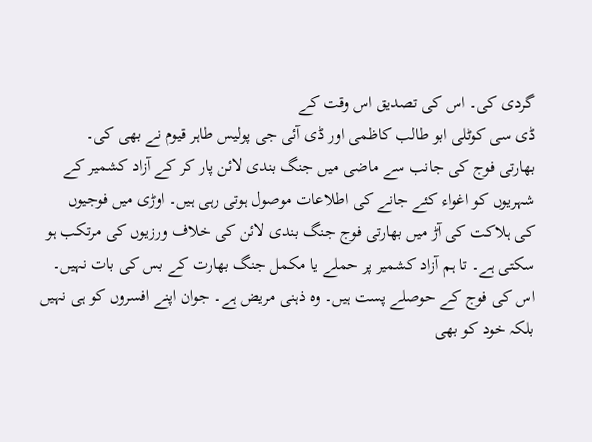گردی کی۔ اس کی تصدیق اس وقت کے
ڈی سی کوٹلی ابو طالب کاظمی اور ڈی آئی جی پولیس طاہر قیوم نے بھی کی۔
بھارتی فوج کی جانب سے ماضی میں جنگ بندی لائن پار کر کے آزاد کشمیر کے
شہریوں کو اغواء کئے جانے کی اطلاعات موصول ہوتی رہی ہیں۔ اوڑی میں فوجیوں
کی ہلاکت کی آڑ میں بھارتی فوج جنگ بندی لائن کی خلاف ورزیوں کی مرتکب ہو
سکتی ہے۔ تا ہم آزاد کشمیر پر حملے یا مکمل جنگ بھارت کے بس کی بات نہیں۔
اس کی فوج کے حوصلے پست ہیں۔ وہ ذہنی مریض ہے۔ جوان اپنے افسروں کو ہی نہیں
بلکہ خود کو بھی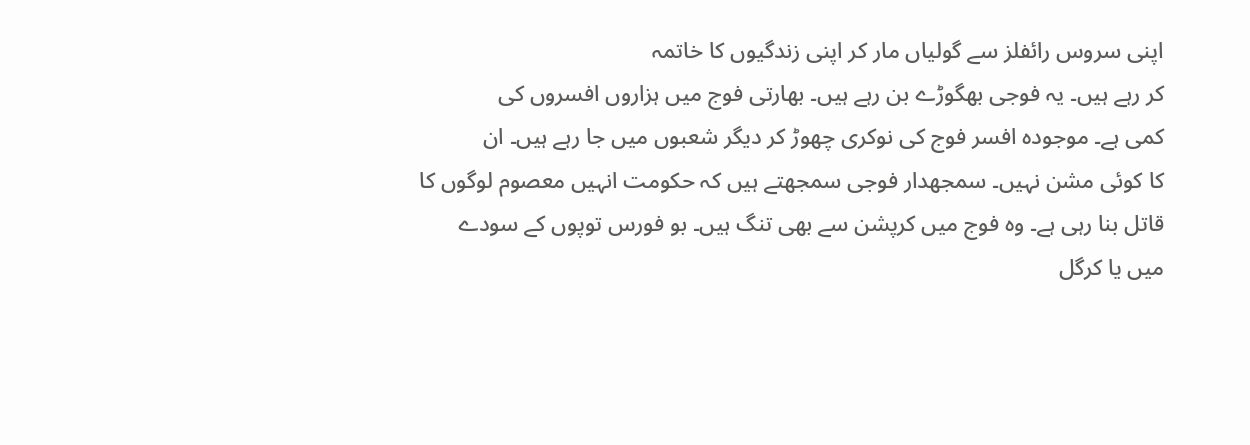اپنی سروس رائفلز سے گولیاں مار کر اپنی زندگیوں کا خاتمہ
کر رہے ہیں۔ یہ فوجی بھگوڑے بن رہے ہیں۔ بھارتی فوج میں ہزاروں افسروں کی
کمی ہے۔ موجودہ افسر فوج کی نوکری چھوڑ کر دیگر شعبوں میں جا رہے ہیں۔ ان
کا کوئی مشن نہیں۔ سمجھدار فوجی سمجھتے ہیں کہ حکومت انہیں معصوم لوگوں کا
قاتل بنا رہی ہے۔ وہ فوج میں کرپشن سے بھی تنگ ہیں۔ بو فورس توپوں کے سودے
میں یا کرگل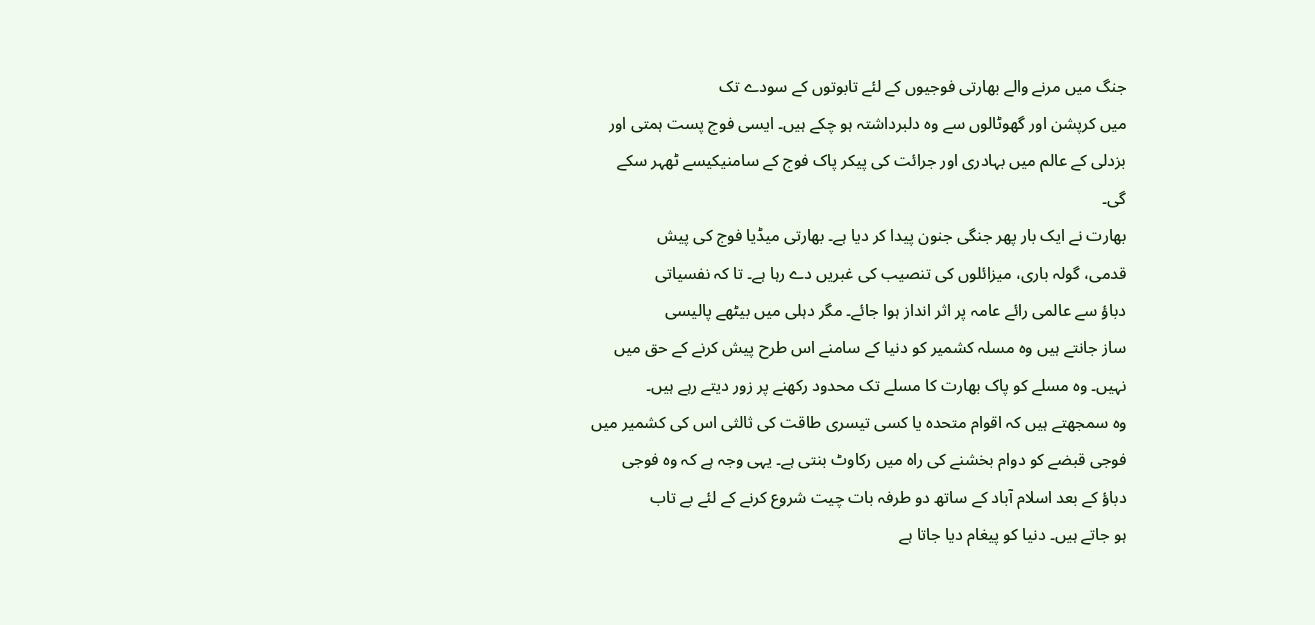جنگ میں مرنے والے بھارتی فوجیوں کے لئے تابوتوں کے سودے تک
میں کرپشن اور گھوٹالوں سے وہ دلبرداشتہ ہو چکے ہیں۔ ایسی فوج پست ہمتی اور
بزدلی کے عالم میں بہادری اور جرائت کی پیکر پاک فوج کے سامنیکیسے ٹھہر سکے
گی۔
بھارت نے ایک بار پھر جنگی جنون پیدا کر دیا ہے۔ بھارتی میڈیا فوج کی پیش
قدمی، گولہ باری، میزائلوں کی تنصیب کی غبریں دے رہا ہے۔ تا کہ نفسیاتی
دباؤ سے عالمی رائے عامہ پر اثر انداز ہوا جائے۔ مگر دہلی میں بیٹھے پالیسی
ساز جانتے ہیں وہ مسلہ کشمیر کو دنیا کے سامنے اس طرح پیش کرنے کے حق میں
نہیں۔ وہ مسلے کو پاک بھارت کا مسلے تک محدود رکھنے پر زور دیتے رہے ہیں۔
وہ سمجھتے ہیں کہ اقوام متحدہ یا کسی تیسری طاقت کی ثالثی اس کی کشمیر میں
فوجی قبضے کو دوام بخشنے کی راہ میں رکاوٹ بنتی ہے۔ یہی وجہ ہے کہ وہ فوجی
دباؤ کے بعد اسلام آباد کے ساتھ دو طرفہ بات چیت شروع کرنے کے لئے بے تاب
ہو جاتے ہیں۔ دنیا کو پیغام دیا جاتا ہے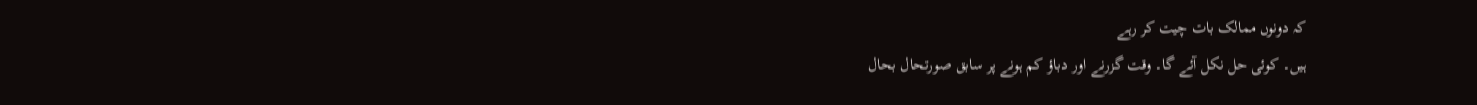کہ دونوں ممالک بات چیت کر رہے
ہیں۔ کوئی حل نکل آئے گا۔ وقت گزرنے اور دباؤ کم ہونے پر سابق صورتحال بحال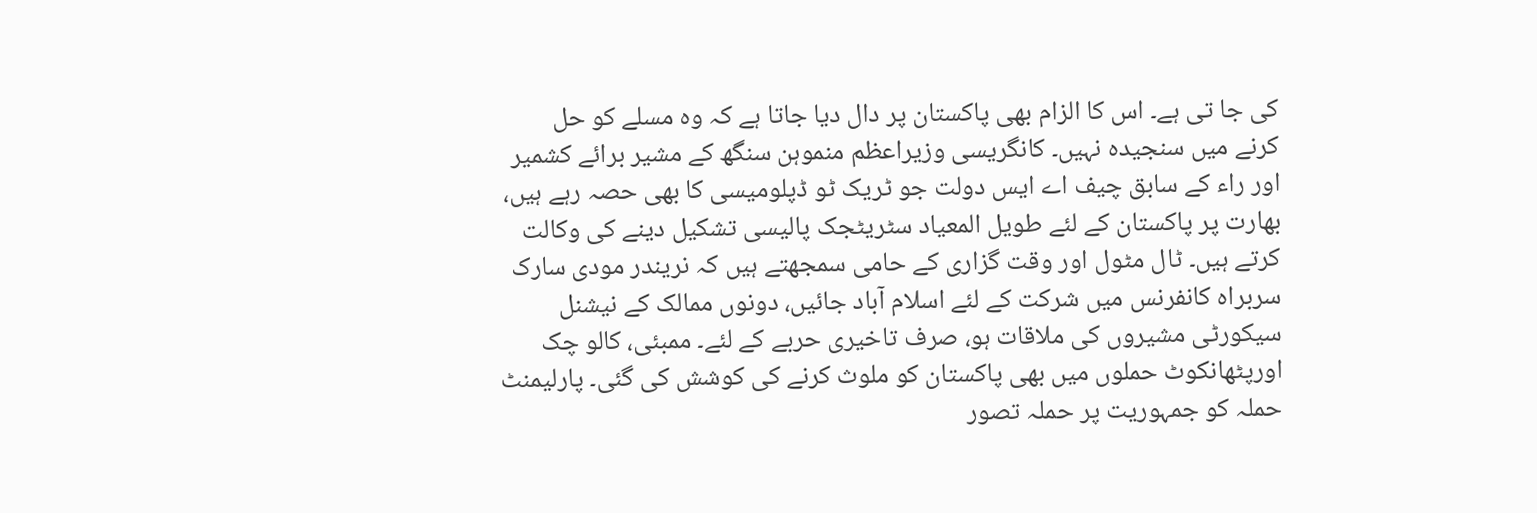کی جا تی ہے۔ اس کا الزام بھی پاکستان پر دال دیا جاتا ہے کہ وہ مسلے کو حل
کرنے میں سنجیدہ نہیں۔ کانگریسی وزیراعظم منموہن سنگھ کے مشیر برائے کشمیر
اور راء کے سابق چیف اے ایس دولت جو ٹریک ٹو ڈپلومیسی کا بھی حصہ رہے ہیں،
بھارت پر پاکستان کے لئے طویل المعیاد سٹریٹجک پالیسی تشکیل دینے کی وکالت
کرتے ہیں۔ ٹال مٹول اور وقت گزاری کے حامی سمجھتے ہیں کہ نریندر مودی سارک
سربراہ کانفرنس میں شرکت کے لئے اسلام آباد جائیں، دونوں ممالک کے نیشنل
سیکورٹی مشیروں کی ملاقات ہو، صرف تاخیری حربے کے لئے۔ ممبئی، کالو چک
اورپٹھانکوٹ حملوں میں بھی پاکستان کو ملوث کرنے کی کوشش کی گئی۔ پارلیمنٹ
حملہ کو جمہوریت پر حملہ تصور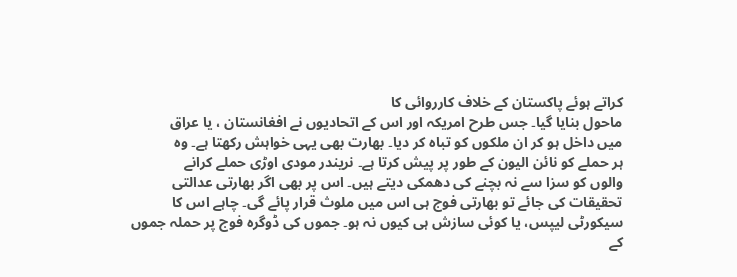کراتے ہوئے پاکستان کے خلاف کارروائی کا
ماحول بنایا گیا۔ جس طرح امریکہ اور اس کے اتحادیوں نے افغانستان ، یا عراق
میں داخل ہو کر ان ملکوں کو تباہ کر دیا۔ بھارت بھی یہی خواہش رکھتا ہے۔ وہ
ہر حملے کو نائن الیون کے طور پر پیش کرتا ہے۔ نریندر مودی اوڑی حملے کرانے
والوں کو سزا سے نہ بچنے کی دھمکی دیتے ہیں۔ اس پر بھی اگر بھارتی عدالتی
تحقیقات کی جائے تو بھارتی فوج ہی اس میں ملوث قرار پائے گی۔ چاہے اس کا
سیکورٹی لیپس، یا کوئی سازش ہی کیوں نہ ہو۔ جموں کی ڈوگرہ فوج پر حملہ جموں
کے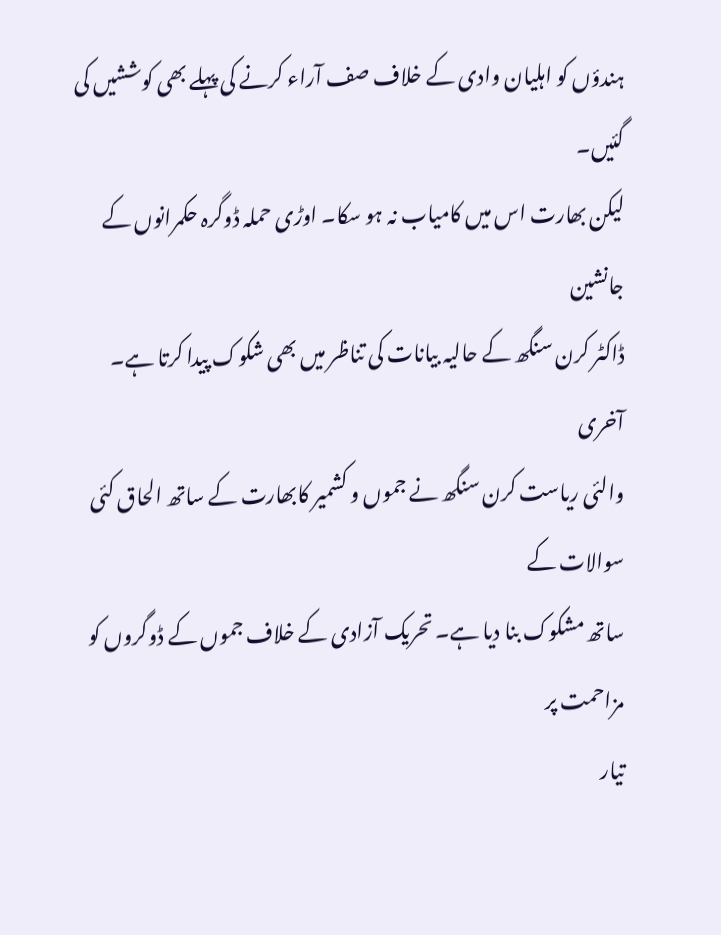ہندؤں کو اہلیان وادی کے خلاف صف آراء کرنے کی پہلے بھی کوششیں کی گئیں۔
لیکن بھارت اس میں کامیاب نہ ہو سکا۔ اوڑی حملہ ڈوگرہ حکمرانوں کے جانشین
ڈاکٹر کرن سنگھ کے حالیہ بیانات کی تناظر میں بھی شکوک پیدا کرتا ہے۔ آخری
والئی ریاست کرن سنگھ نے جموں و کشمیر کابھارت کے ساتھ الحاق کئی سوالات کے
ساتھ مشکوک بنا دیا ہے۔ تحریک آزادی کے خلاف جموں کے ڈوگروں کو مزاحمت پر
تیار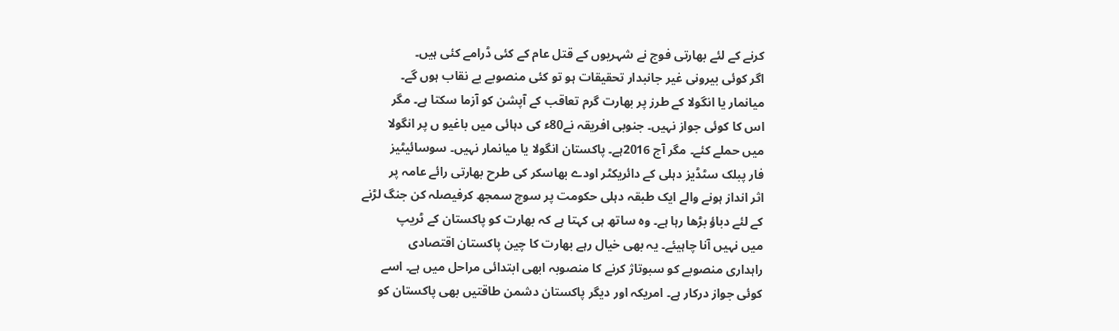کرنے کے لئے بھارتی فوج نے شہریوں کے قتل عام کے کئی ڈرامے کئی ہیں۔
اگر کوئی بیرونی غیر جانبدار تحقیقات ہو تو کئی منصوبے بے نقاب ہوں گے۔
میانمار یا انگولا کے طرز پر بھارت گرم تعاقب کے آپشن کو آزما سکتا ہے۔ مگر
اس کا کوئی جواز نہیں۔ جنوبی افریقہ نے80ء کی دہائی میں باغیو ں پر انگولا
میں حملے کئے۔ مگر آج 2016ہے۔ پاکستان انگولا یا میانمار نہیں۔ سوسائیٹیز
فار پبلک سٹڈیز دہلی کے دائریکٹر اودے بھاسکر کی طرح بھارتی رائے عامہ پر
اثر انداز ہونے والے ایک طبقہ دہلی حکومت پر سوچ سمجھ کرفیصلہ کن جنگ لڑنے
کے لئے دباؤ بڑھا رہا ہے۔ وہ ساتھ ہی کہتا ہے کہ بھارت کو پاکستان کے ٹریپ
میں نہیں آنا چاہیئے۔ یہ بھی خیال رہے بھارت کا چین پاکستان اقتصادی
راہداری منصوبے کو سبوتاژ کرنے کا منصوبہ ابھی ابتدائی مراحل میں ہے۔ اسے
کوئی جواز درکار ہے۔ امریکہ اور دیگر پاکستان دشمن طاقتیں بھی پاکستان کو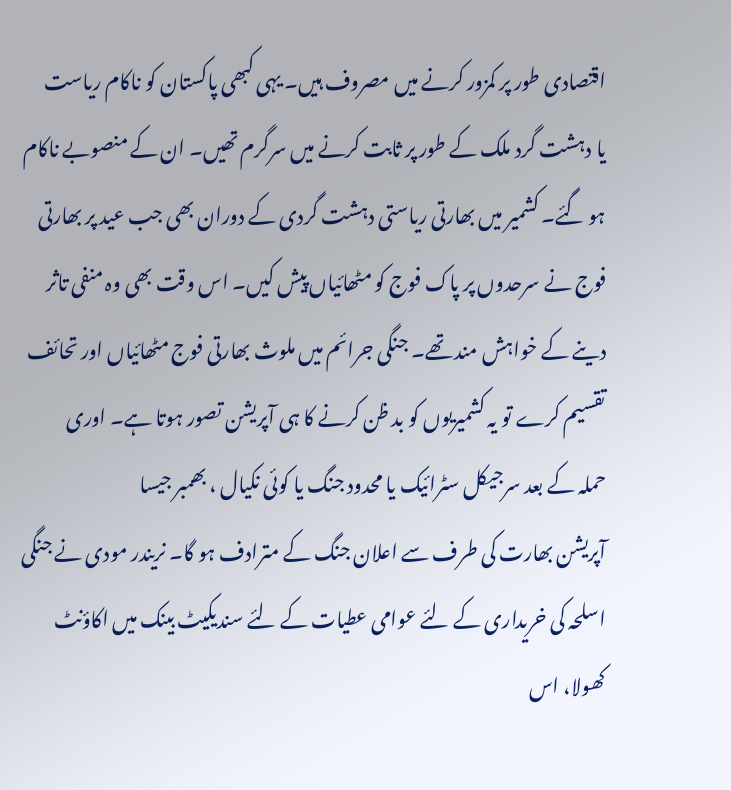اقتصادی طور پر کمزور کرنے میں مصروف ہیں۔ یہی کبھی پاکستان کو ناکام ریاست
یا دہشت گرد ملک کے طور پر ثابت کرنے میں سرگرم تھیں۔ ان کے منصوبے ناکام
ہو گئے۔ کشمیر میں بھارتی ریاستی دہشت گردی کے دوران بھی جب عید پر بھارتی
فوج نے سرحدوں پر پاک فوج کو مٹھائیاں پیش کیں۔ اس وقت بھی وہ منفی تاثر
دینے کے خواہش مند تھے۔ جنگی جرائم میں ملوث بھارتی فوج مٹھائیاں اور تحائف
تقسیم کرے تو یہ کشمیریوں کو بد ظن کرنے کا ہی آپریشن تصور ہوتا ہے۔ اوری
حملہ کے بعد سرجیکل سٹرائیک یا محدود جنگ یا کوئی نکیال ، بھمبر جیسا
آپریشن بھارت کی طرف سے اعلان جنگ کے مترادف ہو گا۔ نریندر مودی نے جنگی
اسلحہ کی خریداری کے لئے عوامی عطیات کے لئے سندیکیٹ بینک میں اکاؤنٹ
کھولا، اس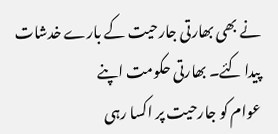نے بھی بھارتی جارحیت کے بارے خدشات پیدا کئے۔ بھارتی حکومت اپنے
عوام کو جارحیت پر اکسا رہی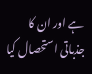ہے اور ان کا جذباتی استحصال کیا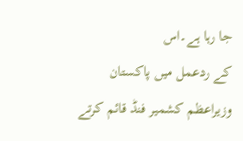جا رہا ہے۔اس
کے ردعمل میں پاکستان وزیراعظم کشمیر فنڈ قائم کرتے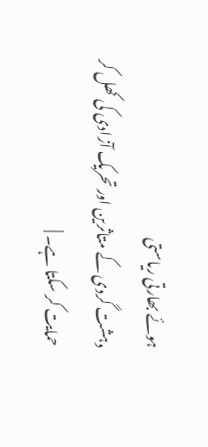ہوئے بھارتی ریاستی
دہشت گردی کے متاثرین اور تحریک آزادی کی کھل کر حمایت کر سکتا ہے۔ |